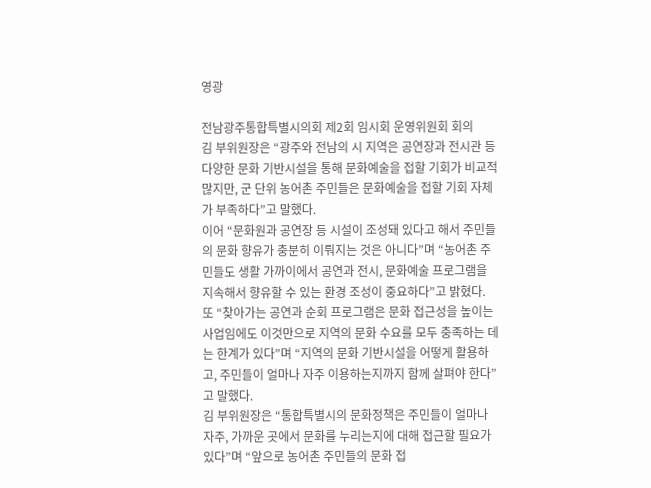영광

전남광주통합특별시의회 제2회 임시회 운영위원회 회의
김 부위원장은 “광주와 전남의 시 지역은 공연장과 전시관 등 다양한 문화 기반시설을 통해 문화예술을 접할 기회가 비교적 많지만, 군 단위 농어촌 주민들은 문화예술을 접할 기회 자체가 부족하다”고 말했다.
이어 “문화원과 공연장 등 시설이 조성돼 있다고 해서 주민들의 문화 향유가 충분히 이뤄지는 것은 아니다”며 “농어촌 주민들도 생활 가까이에서 공연과 전시, 문화예술 프로그램을 지속해서 향유할 수 있는 환경 조성이 중요하다”고 밝혔다.
또 “찾아가는 공연과 순회 프로그램은 문화 접근성을 높이는 사업임에도 이것만으로 지역의 문화 수요를 모두 충족하는 데는 한계가 있다”며 “지역의 문화 기반시설을 어떻게 활용하고, 주민들이 얼마나 자주 이용하는지까지 함께 살펴야 한다”고 말했다.
김 부위원장은 “통합특별시의 문화정책은 주민들이 얼마나 자주, 가까운 곳에서 문화를 누리는지에 대해 접근할 필요가 있다”며 “앞으로 농어촌 주민들의 문화 접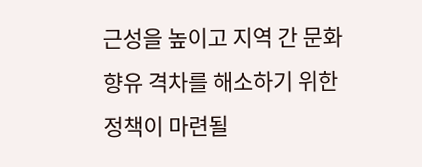근성을 높이고 지역 간 문화 향유 격차를 해소하기 위한 정책이 마련될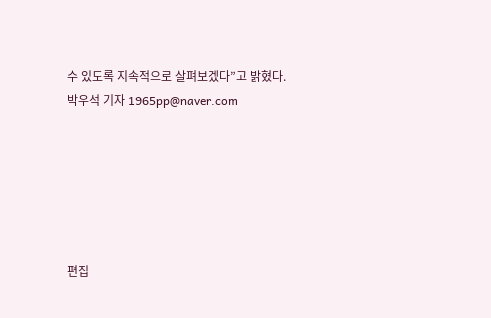수 있도록 지속적으로 살펴보겠다”고 밝혔다.
박우석 기자 1965pp@naver.com






편집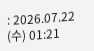: 2026.07.22 (수) 01:21